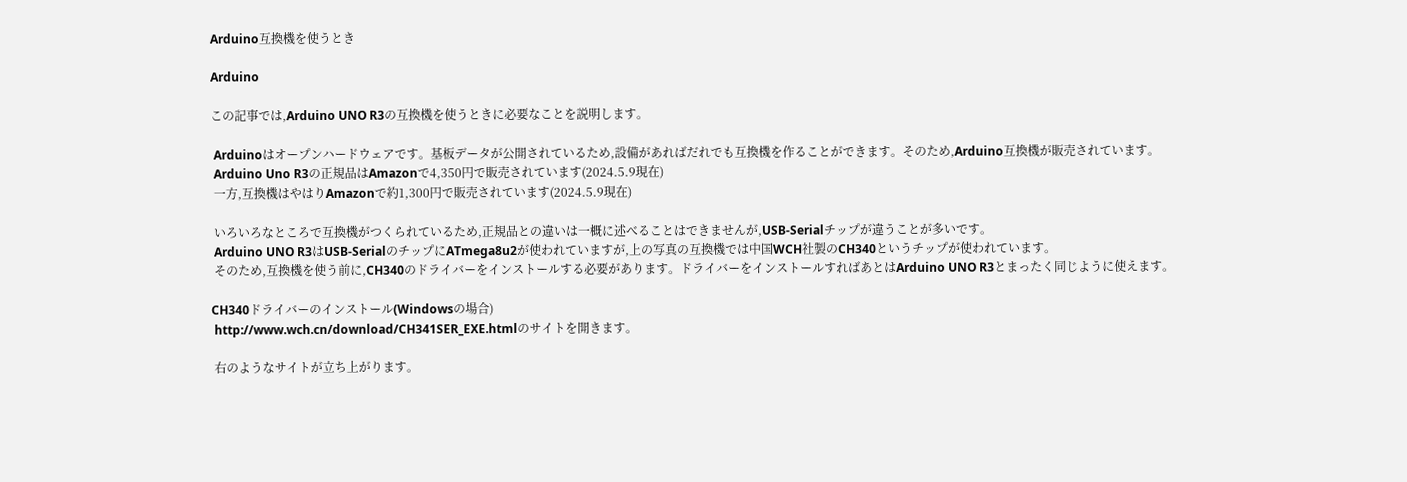Arduino互換機を使うとき

Arduino

この記事では,Arduino UNO R3の互換機を使うときに必要なことを説明します。

 Arduinoはオープンハードウェアです。基板データが公開されているため,設備があればだれでも互換機を作ることができます。そのため,Arduino互換機が販売されています。
 Arduino Uno R3の正規品はAmazonで4,350円で販売されています(2024.5.9現在)
 一方,互換機はやはりAmazonで約1,300円で販売されています(2024.5.9現在)

 いろいろなところで互換機がつくられているため,正規品との違いは一概に述べることはできませんが,USB-Serialチップが違うことが多いです。
 Arduino UNO R3はUSB-SerialのチップにATmega8u2が使われていますが,上の写真の互換機では中国WCH社製のCH340というチップが使われています。
 そのため,互換機を使う前に,CH340のドライバーをインストールする必要があります。ドライバーをインストールすればあとはArduino UNO R3とまったく同じように使えます。

CH340ドライバーのインストール(Windowsの場合)
 http://www.wch.cn/download/CH341SER_EXE.htmlのサイトを開きます。

 右のようなサイトが立ち上がります。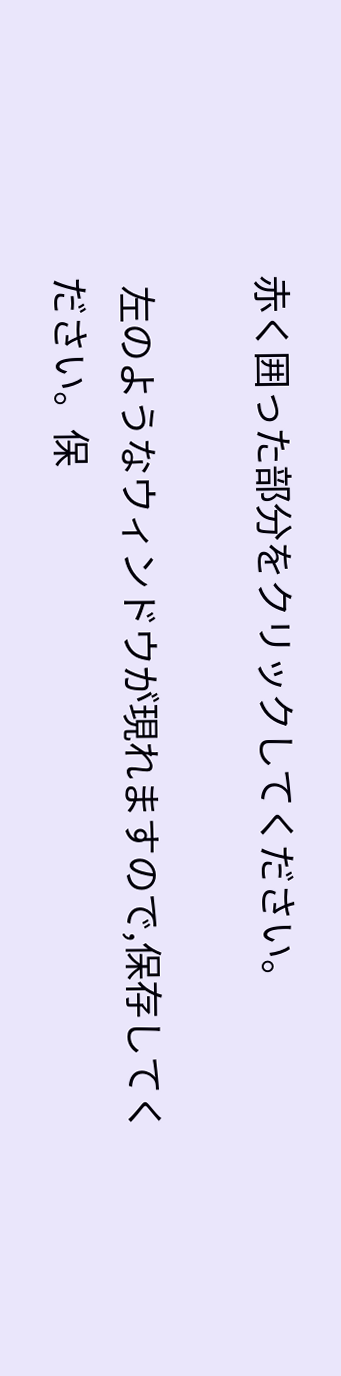赤く囲った部分をクリックしてください。

 左のようなウィンドウが現れますので,保存してください。保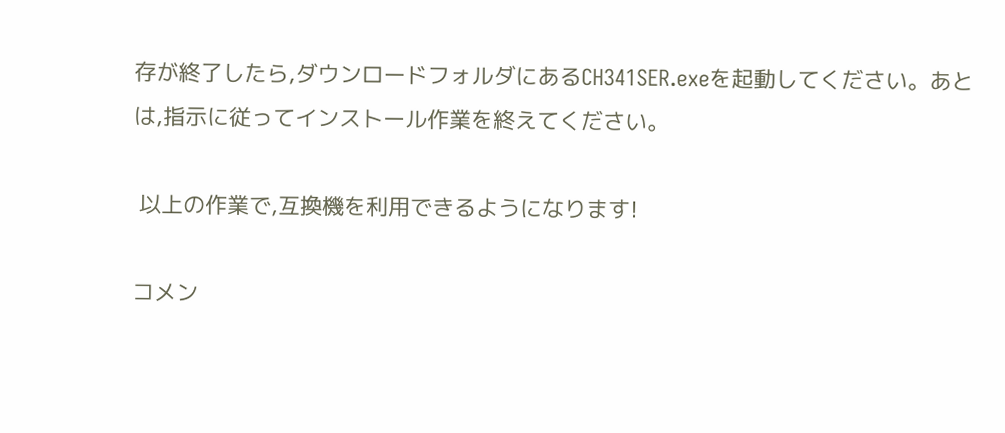存が終了したら,ダウンロードフォルダにあるCH341SER.exeを起動してください。あとは,指示に従ってインストール作業を終えてください。

 以上の作業で,互換機を利用できるようになります!

コメン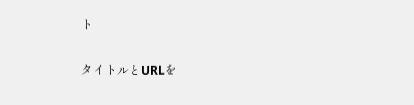ト

タイトルとURLを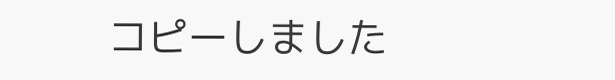コピーしました